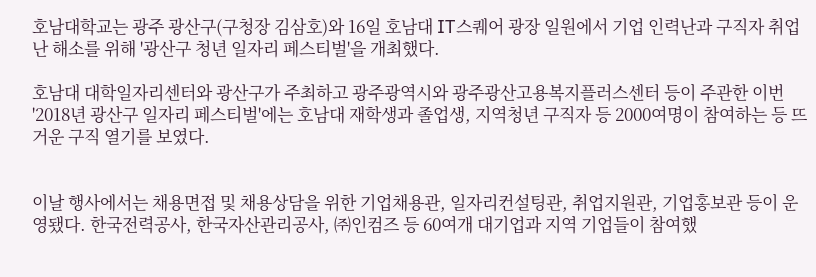호남대학교는 광주 광산구(구청장 김삼호)와 16일 호남대 IT스퀘어 광장 일원에서 기업 인력난과 구직자 취업난 해소를 위해 '광산구 청년 일자리 페스티벌'을 개최했다.

호남대 대학일자리센터와 광산구가 주최하고 광주광역시와 광주광산고용복지플러스센터 등이 주관한 이번 '2018년 광산구 일자리 페스티벌'에는 호남대 재학생과 졸업생, 지역청년 구직자 등 2000여명이 참여하는 등 뜨거운 구직 열기를 보였다.


이날 행사에서는 채용면접 및 채용상담을 위한 기업채용관, 일자리컨설팅관, 취업지원관, 기업홍보관 등이 운영됐다. 한국전력공사, 한국자산관리공사, ㈜인컴즈 등 60여개 대기업과 지역 기업들이 참여했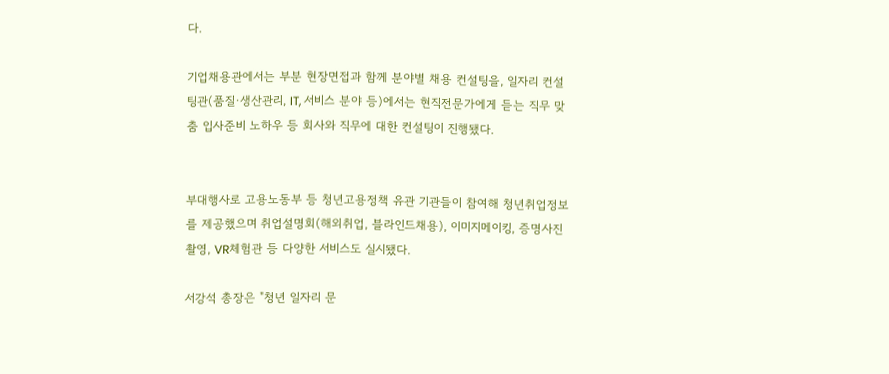다.

기업채용관에서는 부분 현장면접과 함께 분야별 채용 컨설팅을, 일자리 컨설팅관(품질·생산관리, IT, 서비스 분야 등)에서는 현직전문가에게 듣는 직무 맞춤 입사준비 노하우 등 회사와 직무에 대한 컨설팅이 진행됐다.


부대행사로 고용노동부 등 청년고용정책 유관 기관들이 참여해 청년취업정보를 제공했으며 취업설명회(해외취업, 블라인드채용), 이미지메이킹, 증명사진촬영, VR체험관 등 다양한 서비스도 실시됐다.

서강석 총장은 "청년 일자리 문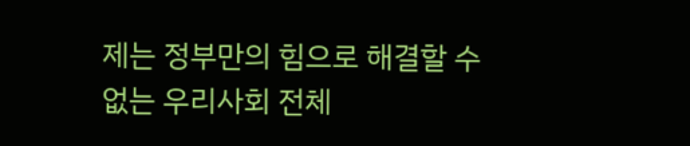제는 정부만의 힘으로 해결할 수 없는 우리사회 전체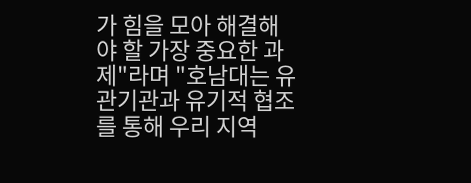가 힘을 모아 해결해야 할 가장 중요한 과제"라며 "호남대는 유관기관과 유기적 협조를 통해 우리 지역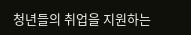청년들의 취업을 지원하는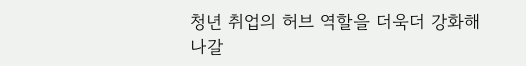청년 취업의 허브 역할을 더욱더 강화해 나갈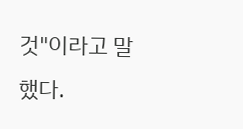것"이라고 말했다.